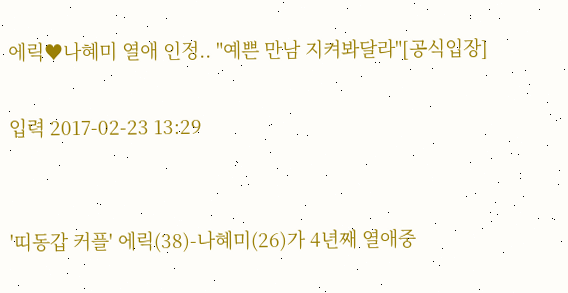에릭♥나혜미 열애 인정.. "예쁜 만남 지켜봐달라"[공식입장]

입력 2017-02-23 13:29


'띠동갑 커플' 에릭(38)-나혜미(26)가 4년째 열애중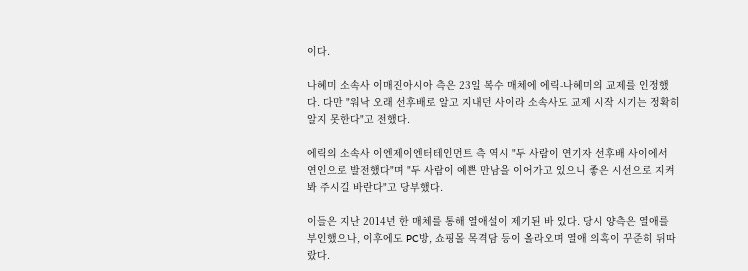이다.

나혜미 소속사 이매진아시아 측은 23일 복수 매체에 에릭-나혜미의 교제를 인정했다. 다만 "워낙 오래 선후배로 알고 지내던 사이라 소속사도 교제 시작 시기는 정확히 알지 못한다"고 전했다.

에릭의 소속사 이엔제이엔터테인먼트 측 역시 "두 사람이 연기자 선후배 사이에서 연인으로 발전했다"며 "두 사람이 예쁜 만남을 이어가고 있으니 좋은 시선으로 지켜봐 주시길 바란다"고 당부했다.

이들은 지난 2014년 한 매체를 통해 열애설이 제기된 바 있다. 당시 양측은 열애를 부인했으나, 이후에도 PC방, 쇼핑몰 목격담 등이 올라오며 열애 의혹이 꾸준히 뒤따랐다.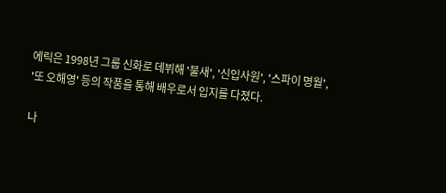에릭은 1998년 그룹 신화로 데뷔해 '불새', '신입사원', '스파이 명월', '또 오해영' 등의 작품을 통해 배우로서 입지를 다졌다.

나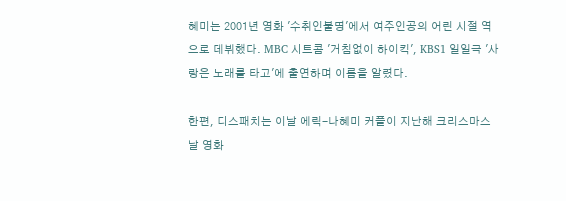혜미는 2001년 영화 '수취인불명'에서 여주인공의 어린 시절 역으로 데뷔했다. MBC 시트콤 '거침없이 하이킥', KBS1 일일극 '사랑은 노래를 타고'에 출연하며 이름을 알렸다.

한편, 디스패치는 이날 에릭-나혜미 커플이 지난해 크리스마스 날 영화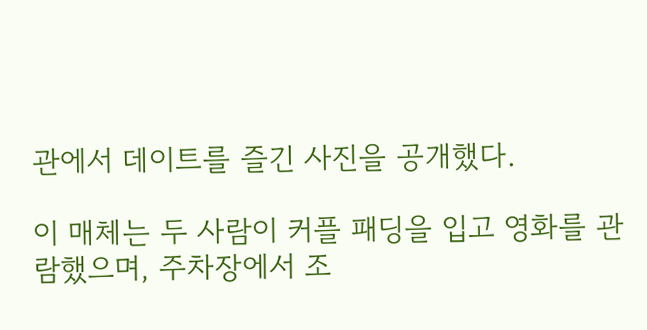관에서 데이트를 즐긴 사진을 공개했다.

이 매체는 두 사람이 커플 패딩을 입고 영화를 관람했으며, 주차장에서 조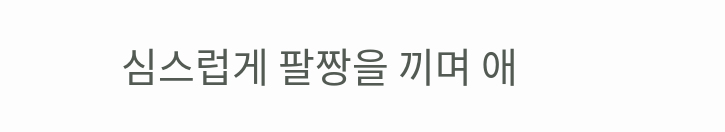심스럽게 팔짱을 끼며 애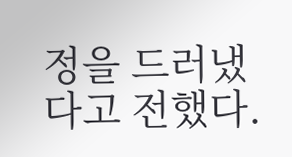정을 드러냈다고 전했다.